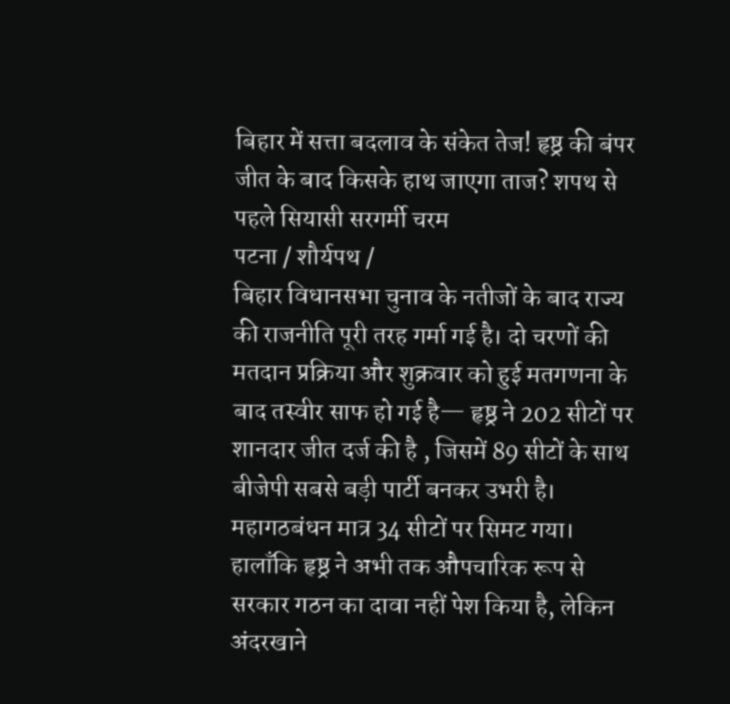बिहार में सत्ता बदलाव के संकेत तेज! हृष्ठ्र की बंपर जीत के बाद किसके हाथ जाएगा ताज? शपथ से पहले सियासी सरगर्मी चरम
पटना / शौर्यपथ /
बिहार विधानसभा चुनाव के नतीजों के बाद राज्य की राजनीति पूरी तरह गर्मा गई है। दो चरणों की मतदान प्रक्रिया और शुक्रवार को हुई मतगणना के बाद तस्वीर साफ हो गई है— हृष्ठ्र ने 202 सीटों पर शानदार जीत दर्ज की है , जिसमें 89 सीटों के साथ बीजेपी सबसे बड़ी पार्टी बनकर उभरी है। महागठबंधन मात्र 34 सीटों पर सिमट गया।
हालाँकि हृष्ठ्र ने अभी तक औपचारिक रूप से सरकार गठन का दावा नहीं पेश किया है, लेकिन अंदरखाने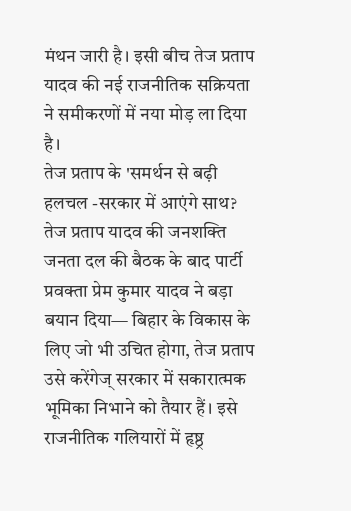मंथन जारी है। इसी बीच तेज प्रताप यादव की नई राजनीतिक सक्रियता ने समीकरणों में नया मोड़ ला दिया है।
तेज प्रताप के 'समर्थन से बढ़ी हलचल -सरकार में आएंगे साथ?
तेज प्रताप यादव की जनशक्ति जनता दल की बैठक के बाद पार्टी प्रवक्ता प्रेम कुमार यादव ने बड़ा बयान दिया— बिहार के विकास के लिए जो भी उचित होगा, तेज प्रताप उसे करेंगेज् सरकार में सकारात्मक भूमिका निभाने को तैयार हैं। इसे राजनीतिक गलियारों में हृष्ठ्र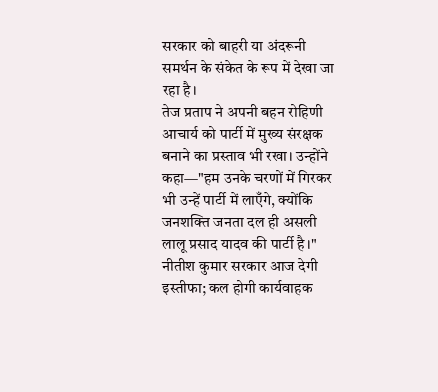सरकार को बाहरी या अंदरूनी समर्थन के संकेत के रूप में देखा जा रहा है।
तेज प्रताप ने अपनी बहन रोहिणी आचार्य को पार्टी में मुख्य संरक्षक बनाने का प्रस्ताव भी रखा। उन्होंने कहा—"हम उनके चरणों में गिरकर भी उन्हें पार्टी में लाएँगे, क्योंकि जनशक्ति जनता दल ही असली लालू प्रसाद यादव की पार्टी है।"
नीतीश कुमार सरकार आज देगी इस्तीफा; कल होगी कार्यवाहक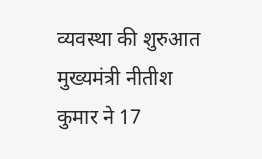व्यवस्था की शुरुआत
मुख्यमंत्री नीतीश कुमार ने 17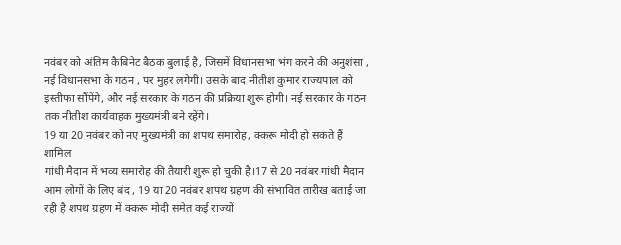नवंबर को अंतिम कैबिनेट बैठक बुलाई है, जिसमें विधानसभा भंग करने की अनुशंसा , नई विधानसभा के गठन , पर मुहर लगेगी। उसके बाद नीतीश कुमार राज्यपाल को इस्तीफा सौंपेंगे, और नई सरकार के गठन की प्रक्रिया शुरू होगी। नई सरकार के गठन तक नीतीश कार्यवाहक मुख्यमंत्री बने रहेंगे।
19 या 20 नवंबर को नए मुख्यमंत्री का शपथ समारोह, क्करू मोदी हो सकते हैं शामिल
गांधी मैदान में भव्य समारोह की तैयारी शुरू हो चुकी है।17 से 20 नवंबर गांधी मैदान आम लोगों के लिए बंद , 19 या 20 नवंबर शपथ ग्रहण की संभावित तारीख बताई जा रही है शपथ ग्रहण में क्करू मोदी समेत कई राज्यों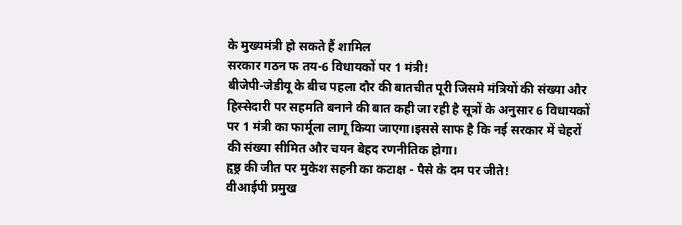के मुख्यमंत्री हो सकते हैं शामिल
सरकार गठन फ तय-6 विधायकों पर 1 मंत्री!
बीजेपी-जेडीयू के बीच पहला दौर की बातचीत पूरी जिसमे मंत्रियों की संख्या और हिस्सेदारी पर सहमति बनाने की बात कही जा रही है सूत्रों के अनुसार 6 विधायकों पर 1 मंत्री का फार्मूला लागू किया जाएगा।इससे साफ है कि नई सरकार में चेहरों की संख्या सीमित और चयन बेहद रणनीतिक होगा।
हृष्ठ्र की जीत पर मुकेश सहनी का कटाक्ष - पैसे के दम पर जीते!
वीआईपी प्रमुख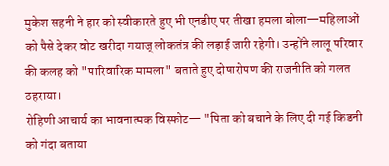मुकेश सहनी ने हार को स्वीकारते हुए भी एनडीए पर तीखा हमला बोला—महिलाओं को पैसे देकर वोट खरीदा गयाज् लोकतंत्र की लड़ाई जारी रहेगी। उन्होंने लालू परिवार की कलह को "पारिवारिक मामला" बताते हुए दोषारोपण की राजनीति को गलत ठहराया।
रोहिणी आचार्य का भावनात्मक विस्फोट— "पिता को बचाने के लिए दी गई किडनी को गंदा बताया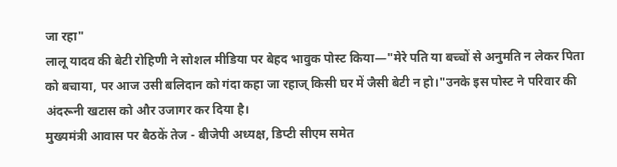जा रहा"
लालू यादव की बेटी रोहिणी ने सोशल मीडिया पर बेहद भावुक पोस्ट किया—"मेरे पति या बच्चों से अनुमति न लेकर पिता को बचाया, पर आज उसी बलिदान को गंदा कहा जा रहाज् किसी घर में जैसी बेटी न हो।"उनके इस पोस्ट ने परिवार की अंदरूनी खटास को और उजागर कर दिया है।
मुख्यमंत्री आवास पर बैठकें तेज - बीजेपी अध्यक्ष, डिप्टी सीएम समेत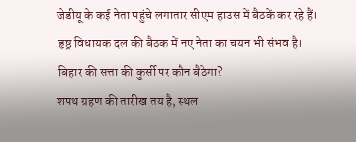जेडीयू के कई नेता पहुंचे लगातार सीएम हाउस में बैठकें कर रहे हैं। हृष्ठ्र विधायक दल की बैठक में नए नेता का चयन भी संभव है।
बिहार की सत्ता की कुर्सी पर कौन बैठेगा?
शपथ ग्रहण की तारीख तय है, स्थल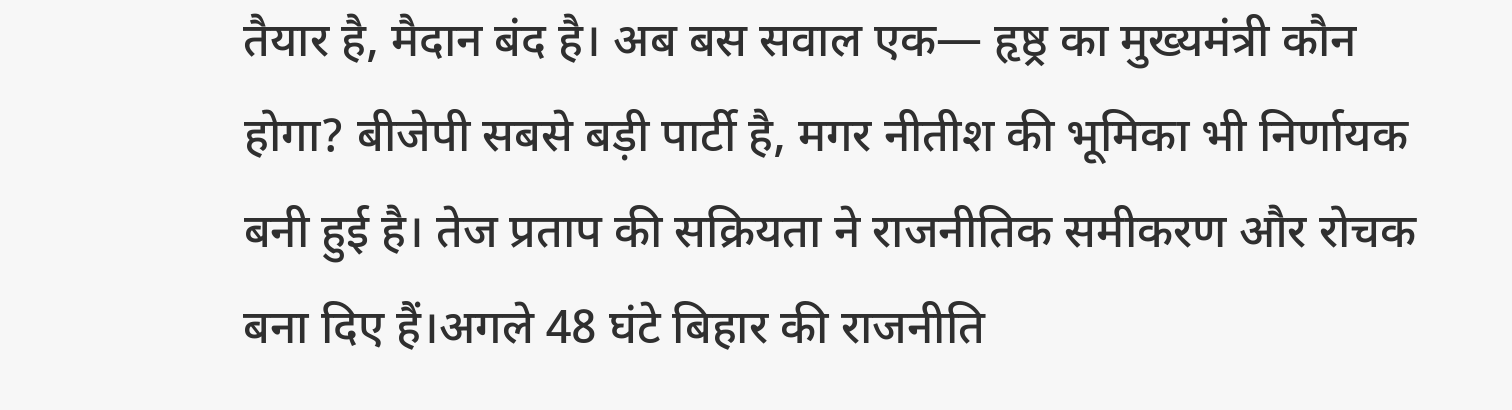तैयार है, मैदान बंद है। अब बस सवाल एक— हृष्ठ्र का मुख्यमंत्री कौन होगा? बीजेपी सबसे बड़ी पार्टी है, मगर नीतीश की भूमिका भी निर्णायक बनी हुई है। तेज प्रताप की सक्रियता ने राजनीतिक समीकरण और रोचक बना दिए हैं।अगले 48 घंटे बिहार की राजनीति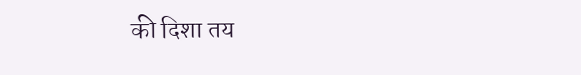की दिशा तय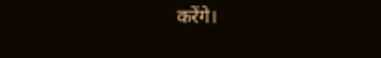करेंगे।